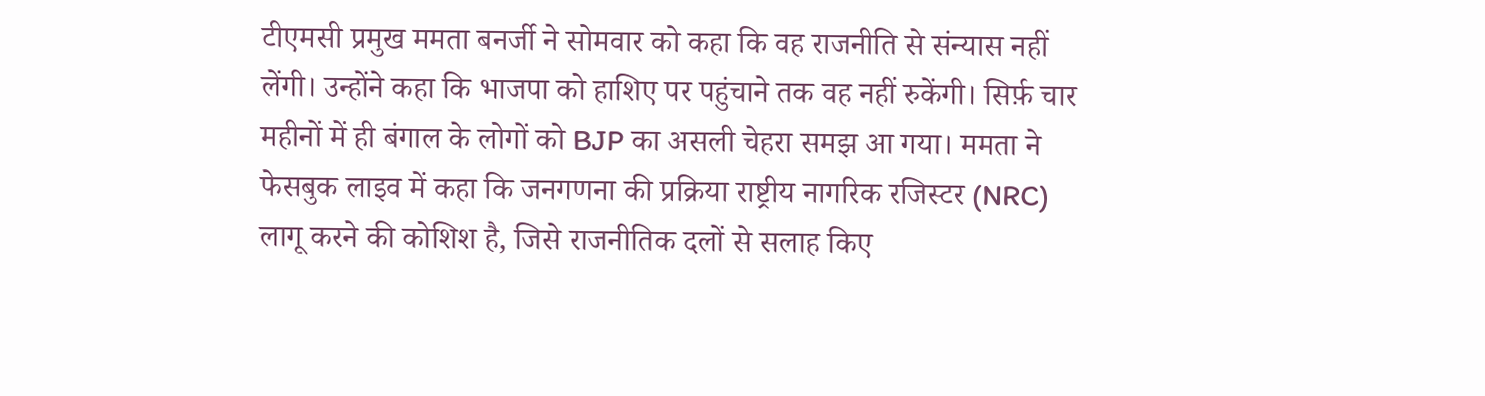टीएमसी प्रमुख ममता बनर्जी ने सोमवार को कहा कि वह राजनीति से संन्यास नहीं लेंगी। उन्होंने कहा कि भाजपा को हाशिए पर पहुंचाने तक वह नहीं रुकेंगी। सिर्फ़ चार महीनों में ही बंगाल के लोगों को BJP का असली चेहरा समझ आ गया। ममता ने फेसबुक लाइव में कहा कि जनगणना की प्रक्रिया राष्ट्रीय नागरिक रजिस्टर (NRC) लागू करने की कोशिश है, जिसे राजनीतिक दलों से सलाह किए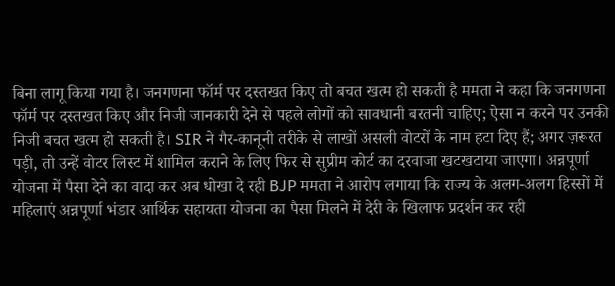बिना लागू किया गया है। जनगणना फॉर्म पर दस्तखत किए तो बचत खत्म हो सकती है ममता ने कहा कि जनगणना फॉर्म पर दस्तखत किए और निजी जानकारी देने से पहले लोगों को सावधानी बरतनी चाहिए; ऐसा न करने पर उनकी निजी बचत खत्म हो सकती है। SIR ने गैर-कानूनी तरीके से लाखों असली वोटरों के नाम हटा दिए हैं; अगर ज़रूरत पड़ी, तो उन्हें वोटर लिस्ट में शामिल कराने के लिए फिर से सुप्रीम कोर्ट का दरवाजा खटखटाया जाएगा। अन्नपूर्णा योजना में पैसा देने का वादा कर अब धोखा दे रही BJP ममता ने आरोप लगाया कि राज्य के अलग-अलग हिस्सों में महिलाएं अन्नपूर्णा भंडार आर्थिक सहायता योजना का पैसा मिलने में देरी के खिलाफ प्रदर्शन कर रही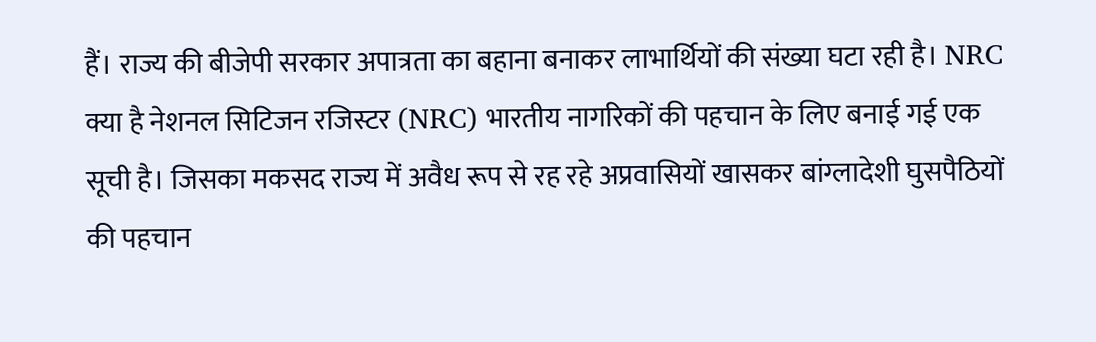हैं। राज्य की बीजेपी सरकार अपात्रता का बहाना बनाकर लाभार्थियों की संख्या घटा रही है। NRC क्या है नेशनल सिटिजन रजिस्टर (NRC) भारतीय नागरिकों की पहचान के लिए बनाई गई एक सूची है। जिसका मकसद राज्य में अवैध रूप से रह रहे अप्रवासियों खासकर बांग्लादेशी घुसपैठियों की पहचान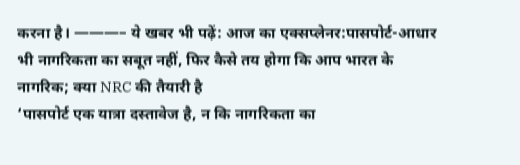करना है। ———– ये खबर भी पढ़ें: आज का एक्सप्लेनर:पासपोर्ट-आधार भी नागरिकता का सबूत नहीं, फिर कैसे तय होगा कि आप भारत के नागरिक; क्या NRC की तैयारी है
‘पासपोर्ट एक यात्रा दस्तावेज है, न कि नागरिकता का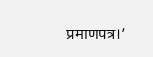प्रमाणपत्र।’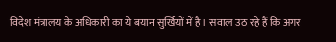विदेश मंत्रालय के अधिकारी का ये बयान सुर्खियों में है। सवाल उठ रहे हैं कि अगर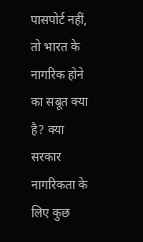पासपोर्ट नहीं, तो भारत के नागरिक होने का सबूत क्या है? क्या सरकार नागरिकता के लिए कुछ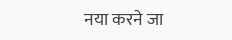नया करने जा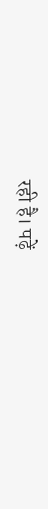रही है। पढ़ें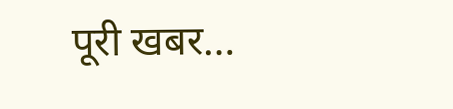पूरी खबर…